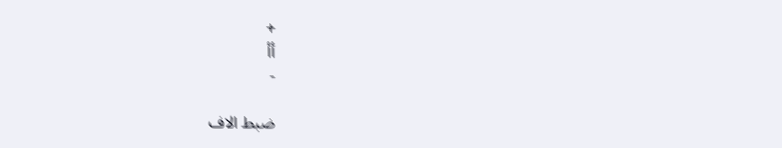+
أأ
-

ضبط الاف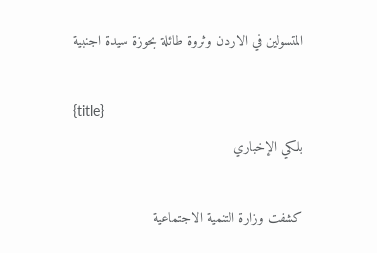المتسولين في الاردن وثروة طائلة بحوزة سيدة اجنبية

{title}
بلكي الإخباري

كشفت وزارة التنمية الاجتماعية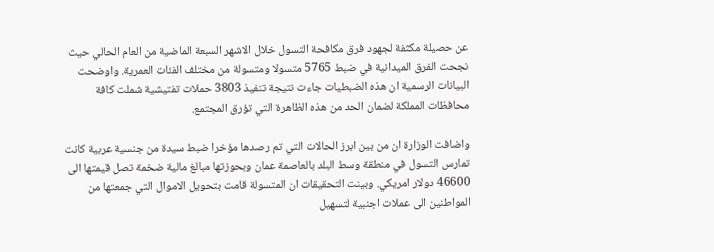عن حصيلة مكثفة لجهود فرق مكافحة التسول خلال الاشهر السبعة الماضية من العام الحالي حيث نجحت الفرق الميدانية في ضبط 5765 متسولا ومتسولة من مختلف الفئات العمرية. واوضحت البيانات الرسمية ان هذه الضبطيات جاءت نتيجة تنفيذ 3803 حملات تفتيشية شملت كافة محافظات المملكة لضمان الحد من هذه الظاهرة التي تؤرق المجتمع.

واضافت الوزارة ان من بين ابرز الحالات التي تم رصدها مؤخرا ضبط سيدة من جنسية عربية كانت تمارس التسول في منطقة وسط البلد بالعاصمة عمان وبحوزتها مبالغ مالية ضخمة تصل قيمتها الى 46600 دولار امريكي. وبينت التحقيقات ان المتسولة قامت بتحويل الاموال التي جمعتها من المواطنين الى عملات اجنبية لتسهيل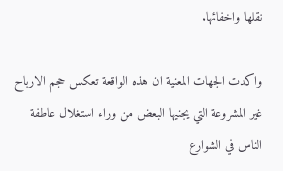نقلها واخفائها.

واكدت الجهات المعنية ان هذه الواقعة تعكس حجم الارباح غير المشروعة التي يجنيها البعض من وراء استغلال عاطفة الناس في الشوارع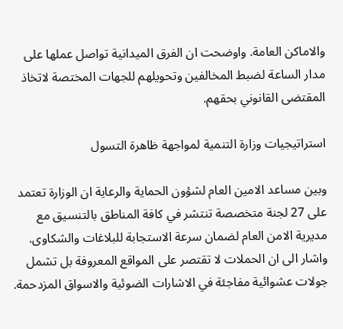والاماكن العامة. واوضحت ان الفرق الميدانية تواصل عملها على مدار الساعة لضبط المخالفين وتحويلهم للجهات المختصة لاتخاذ المقتضى القانوني بحقهم.

استراتيجيات وزارة التنمية لمواجهة ظاهرة التسول

وبين مساعد الامين العام لشؤون الحماية والرعاية ان الوزارة تعتمد على 27 لجنة متخصصة تنتشر في كافة المناطق بالتنسيق مع مديرية الامن العام لضمان سرعة الاستجابة للبلاغات والشكاوى. واشار الى ان الحملات لا تقتصر على المواقع المعروفة بل تشمل جولات عشوائية مفاجئة في الاشارات الضوئية والاسواق المزدحمة.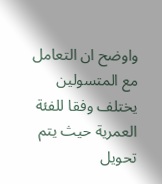واوضح ان التعامل مع المتسولين يختلف وفقا للفئة العمرية حيث يتم تحويل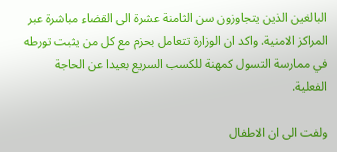البالغين الذين يتجاوزون سن الثامنة عشرة الى القضاء مباشرة عبر المراكز الامنية. واكد ان الوزارة تتعامل بحزم مع كل من يثبت تورطه في ممارسة التسول كمهنة للكسب السريع بعيدا عن الحاجة الفعلية.

ولفت الى ان الاطفال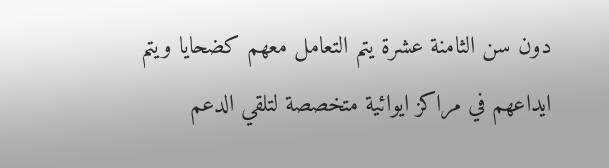دون سن الثامنة عشرة يتم التعامل معهم كضحايا ويتم ايداعهم في مراكز ايوائية متخصصة لتلقي الدعم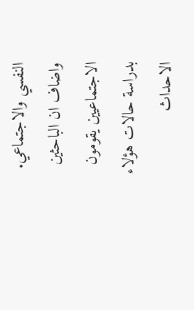النفسي والاجتماعي. واضاف ان الباحثين الاجتماعيين يقومون بدراسة حالات هؤلاء الاحداث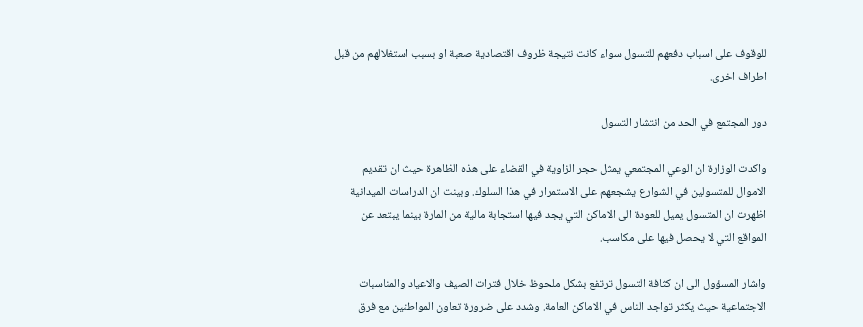للوقوف على اسباب دفعهم للتسول سواء كانت نتيجة ظروف اقتصادية صعبة او بسبب استغلالهم من قبل اطراف اخرى.

دور المجتمع في الحد من انتشار التسول

واكدت الوزارة ان الوعي المجتمعي يمثل حجر الزاوية في القضاء على هذه الظاهرة حيث ان تقديم الاموال للمتسولين في الشوارع يشجعهم على الاستمرار في هذا السلوك. وبينت ان الدراسات الميدانية اظهرت ان المتسول يميل للعودة الى الاماكن التي يجد فيها استجابة مالية من المارة بينما يبتعد عن المواقع التي لا يحصل فيها على مكاسب.

واشار المسؤول الى ان كثافة التسول ترتفع بشكل ملحوظ خلال فترات الصيف والاعياد والمناسبات الاجتماعية حيث يكثر تواجد الناس في الاماكن العامة. وشدد على ضرورة تعاون المواطنين مع فرق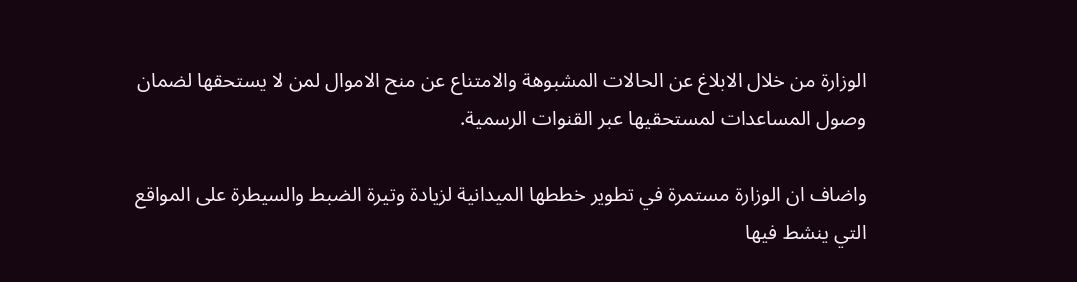الوزارة من خلال الابلاغ عن الحالات المشبوهة والامتناع عن منح الاموال لمن لا يستحقها لضمان وصول المساعدات لمستحقيها عبر القنوات الرسمية.

واضاف ان الوزارة مستمرة في تطوير خططها الميدانية لزيادة وتيرة الضبط والسيطرة على المواقع التي ينشط فيها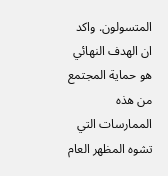المتسولون. واكد ان الهدف النهائي هو حماية المجتمع من هذه الممارسات التي تشوه المظهر العام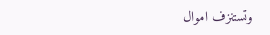وتستنزف اموال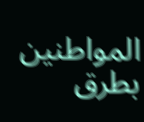المواطنين بطرق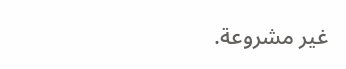غير مشروعة.